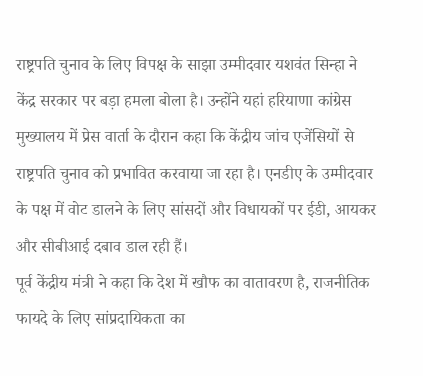राष्ट्रपति चुनाव के लिए विपक्ष के साझा उम्मीदवार यशवंत सिन्हा ने केंद्र सरकार पर बड़ा हमला बोला है। उन्होंने यहां हरियाणा कांग्रेस मुख्यालय में प्रेस वार्ता के दौरान कहा कि केंद्रीय जांच एजेंसियों से राष्ट्रपति चुनाव को प्रभावित करवाया जा रहा है। एनडीए के उम्मीदवार के पक्ष में वोट डालने के लिए सांसदों और विधायकों पर ईडी, आयकर और सीबीआई दबाव डाल रही हैं।
पूर्व केंद्रीय मंत्री ने कहा कि देश में खौफ का वातावरण है, राजनीतिक फायदे के लिए सांप्रदायिकता का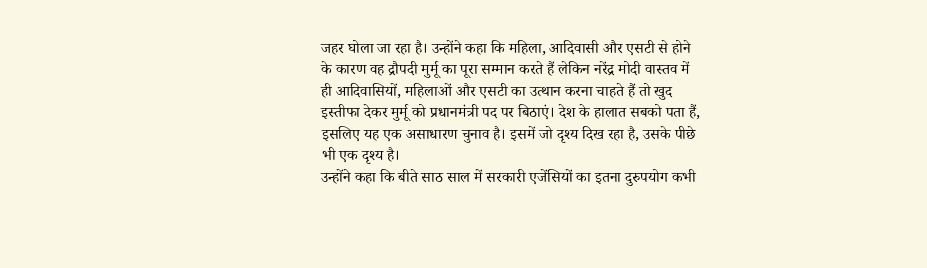जहर घोला जा रहा है। उन्होंने कहा कि महिला, आदिवासी और एसटी से होने के कारण वह द्रौपदी मुर्मू का पूरा सम्मान करते हैं लेकिन नरेंद्र मोदी वास्तव में ही आदिवासियों, महिलाओं और एसटी का उत्थान करना चाहते हैं तो खुद इस्तीफा देकर मुर्मू को प्रधानमंत्री पद पर बिठाएं। देश के हालात सबको पता हैं, इसलिए यह एक असाधारण चुनाव है। इसमें जो दृश्य दिख रहा है, उसके पीछे भी एक दृश्य है।
उन्होंने कहा कि बीते साठ साल में सरकारी एजेंसियों का इतना दुरुपयोग कभी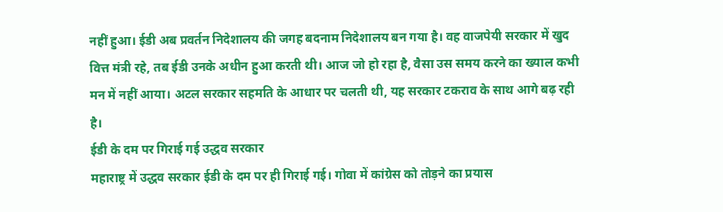नहीं हुआ। ईडी अब प्रवर्तन निदेशालय की जगह बदनाम निदेशालय बन गया है। वह वाजपेयी सरकार में खुद वित्त मंत्री रहे, तब ईडी उनके अधीन हुआ करती थी। आज जो हो रहा है, वैसा उस समय करने का ख्याल कभी मन में नहीं आया। अटल सरकार सहमति के आधार पर चलती थी, यह सरकार टकराव के साथ आगे बढ़ रही है।
ईडी के दम पर गिराई गई उद्धव सरकार
महाराष्ट्र में उद्धव सरकार ईडी के दम पर ही गिराई गई। गोवा में कांग्रेस को तोड़ने का प्रयास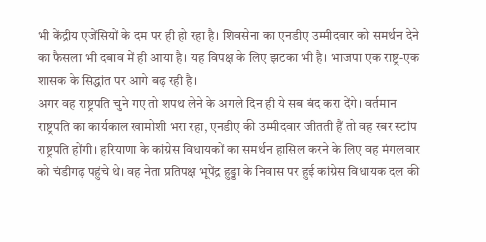भी केंद्रीय एजेंसियों के दम पर ही हो रहा है। शिवसेना का एनडीए उम्मीदवार को समर्थन देने का फैसला भी दबाव में ही आया है। यह विपक्ष के लिए झटका भी है। भाजपा एक राष्ट्र-एक शासक के सिद्धांत पर आगे बढ़ रही है।
अगर वह राष्ट्रपति चुने गए तो शपथ लेने के अगले दिन ही ये सब बंद करा देंगे। वर्तमान राष्ट्रपति का कार्यकाल खामोशी भरा रहा, एनडीए की उम्मीदवार जीतती हैं तो वह रबर स्टांप राष्ट्रपति होंगी। हरियाणा के कांग्रेस विधायकों का समर्थन हासिल करने के लिए वह मंगलवार को चंडीगढ़ पहुंचे थे। वह नेता प्रतिपक्ष भूपेंद्र हुड्डा के निवास पर हुई कांग्रेस विधायक दल की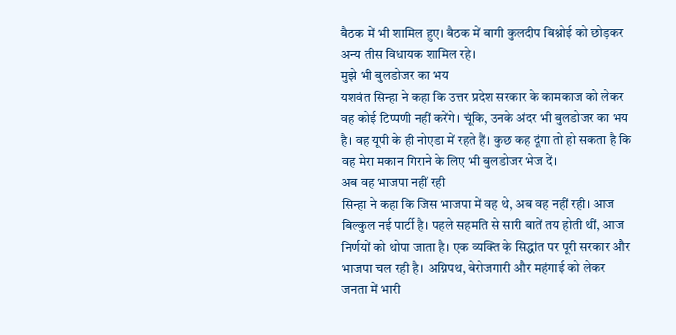बैठक में भी शामिल हुए। बैठक में बागी कुलदीप बिश्नोई को छोड़कर अन्य तीस विधायक शामिल रहे।
मुझे भी बुलडोजर का भय
यशवंत सिन्हा ने कहा कि उत्तर प्रदेश सरकार के कामकाज को लेकर वह कोई टिप्पणी नहीं करेंगे। चूंकि, उनके अंदर भी बुलडोजर का भय है। वह यूपी के ही नोएडा में रहते हैं। कुछ कह दूंगा तो हो सकता है कि वह मेरा मकान गिराने के लिए भी बुलडोजर भेज दें।
अब वह भाजपा नहीं रही
सिन्हा ने कहा कि जिस भाजपा में वह थे, अब वह नहीं रही। आज बिल्कुल नई पार्टी है। पहले सहमति से सारी बातें तय होती थीं, आज निर्णयों को थोपा जाता है। एक व्यक्ति के सिद्धांत पर पूरी सरकार और भाजपा चल रही है। अग्निपथ, बेरोजगारी और महंगाई को लेकर जनता में भारी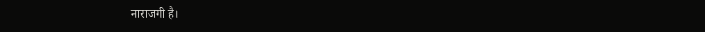नाराजगी है।